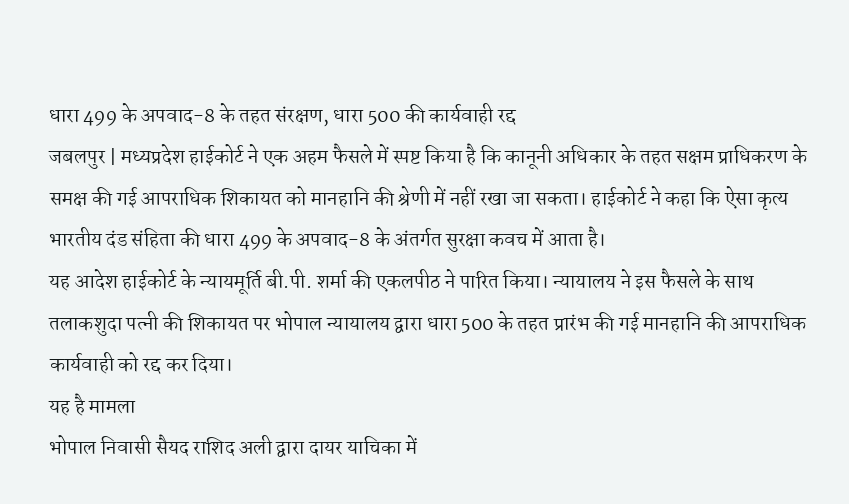धारा 499 के अपवाद-8 के तहत संरक्षण, धारा 500 की कार्यवाही रद्द
जबलपुर | मध्यप्रदेश हाईकोर्ट ने एक अहम फैसले में स्पष्ट किया है कि कानूनी अधिकार के तहत सक्षम प्राधिकरण के समक्ष की गई आपराधिक शिकायत को मानहानि की श्रेणी में नहीं रखा जा सकता। हाईकोर्ट ने कहा कि ऐसा कृत्य भारतीय दंड संहिता की धारा 499 के अपवाद-8 के अंतर्गत सुरक्षा कवच में आता है।
यह आदेश हाईकोर्ट के न्यायमूर्ति बी.पी. शर्मा की एकलपीठ ने पारित किया। न्यायालय ने इस फैसले के साथ तलाकशुदा पत्नी की शिकायत पर भोपाल न्यायालय द्वारा धारा 500 के तहत प्रारंभ की गई मानहानि की आपराधिक कार्यवाही को रद्द कर दिया।
यह है मामला
भोपाल निवासी सैयद राशिद अली द्वारा दायर याचिका में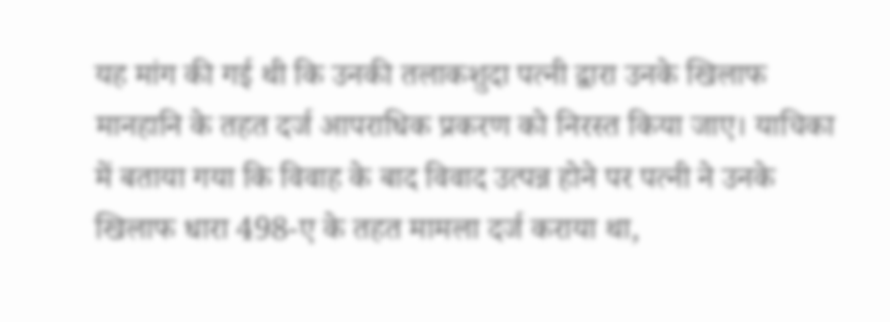यह मांग की गई थी कि उनकी तलाकशुदा पत्नी द्वारा उनके खिलाफ मानहानि के तहत दर्ज आपराधिक प्रकरण को निरस्त किया जाए। याचिका में बताया गया कि विवाह के बाद विवाद उत्पन्न होने पर पत्नी ने उनके खिलाफ धारा 498-ए के तहत मामला दर्ज कराया था,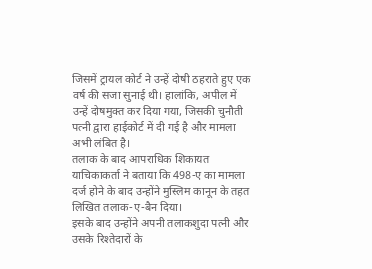जिसमें ट्रायल कोर्ट ने उन्हें दोषी ठहराते हुए एक वर्ष की सजा सुनाई थी। हालांकि, अपील में उन्हें दोषमुक्त कर दिया गया, जिसकी चुनौती पत्नी द्वारा हाईकोर्ट में दी गई है और मामला अभी लंबित है।
तलाक के बाद आपराधिक शिकायत
याचिकाकर्ता ने बताया कि 498-ए का मामला दर्ज होने के बाद उन्होंने मुस्लिम कानून के तहत लिखित तलाक-ए-बैन दिया।
इसके बाद उन्होंने अपनी तलाकशुदा पत्नी और उसके रिश्तेदारों के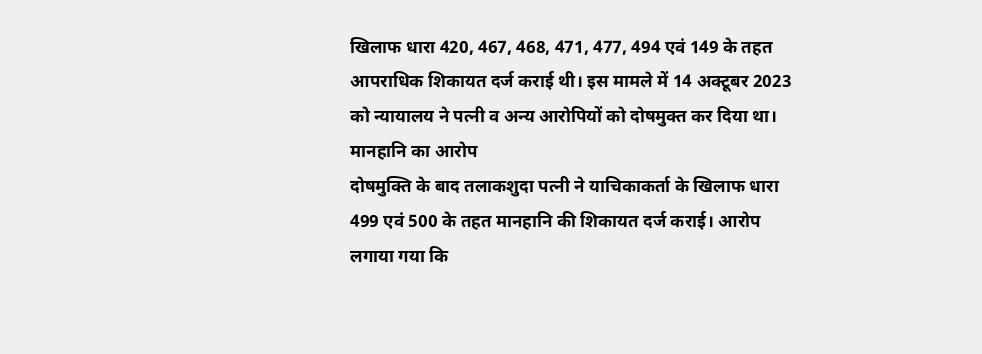खिलाफ धारा 420, 467, 468, 471, 477, 494 एवं 149 के तहत आपराधिक शिकायत दर्ज कराई थी। इस मामले में 14 अक्टूबर 2023 को न्यायालय ने पत्नी व अन्य आरोपियों को दोषमुक्त कर दिया था।
मानहानि का आरोप
दोषमुक्ति के बाद तलाकशुदा पत्नी ने याचिकाकर्ता के खिलाफ धारा 499 एवं 500 के तहत मानहानि की शिकायत दर्ज कराई। आरोप लगाया गया कि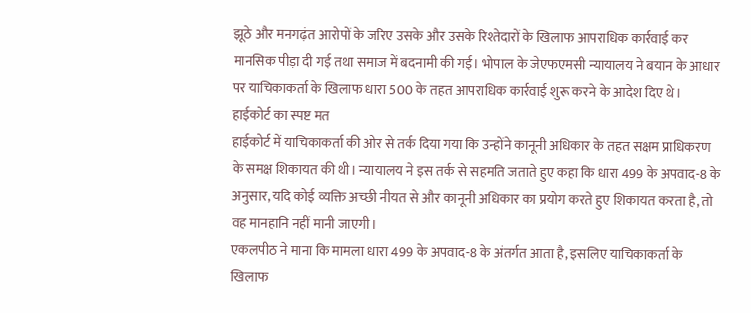झूठे और मनगढ़ंत आरोपों के जरिए उसके और उसके रिश्तेदारों के खिलाफ आपराधिक कार्रवाई कर मानसिक पीड़ा दी गई तथा समाज में बदनामी की गई। भोपाल के जेएफएमसी न्यायालय ने बयान के आधार पर याचिकाकर्ता के खिलाफ धारा 500 के तहत आपराधिक कार्रवाई शुरू करने के आदेश दिए थे।
हाईकोर्ट का स्पष्ट मत
हाईकोर्ट में याचिकाकर्ता की ओर से तर्क दिया गया कि उन्होंने कानूनी अधिकार के तहत सक्षम प्राधिकरण के समक्ष शिकायत की थी। न्यायालय ने इस तर्क से सहमति जताते हुए कहा कि धारा 499 के अपवाद-8 के अनुसार, यदि कोई व्यक्ति अच्छी नीयत से और कानूनी अधिकार का प्रयोग करते हुए शिकायत करता है, तो वह मानहानि नहीं मानी जाएगी।
एकलपीठ ने माना कि मामला धारा 499 के अपवाद-8 के अंतर्गत आता है, इसलिए याचिकाकर्ता के खिलाफ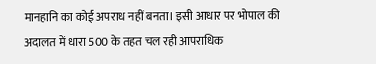मानहानि का कोई अपराध नहीं बनता। इसी आधार पर भोपाल की अदालत में धारा 500 के तहत चल रही आपराधिक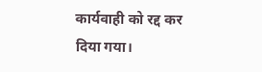कार्यवाही को रद्द कर दिया गया।